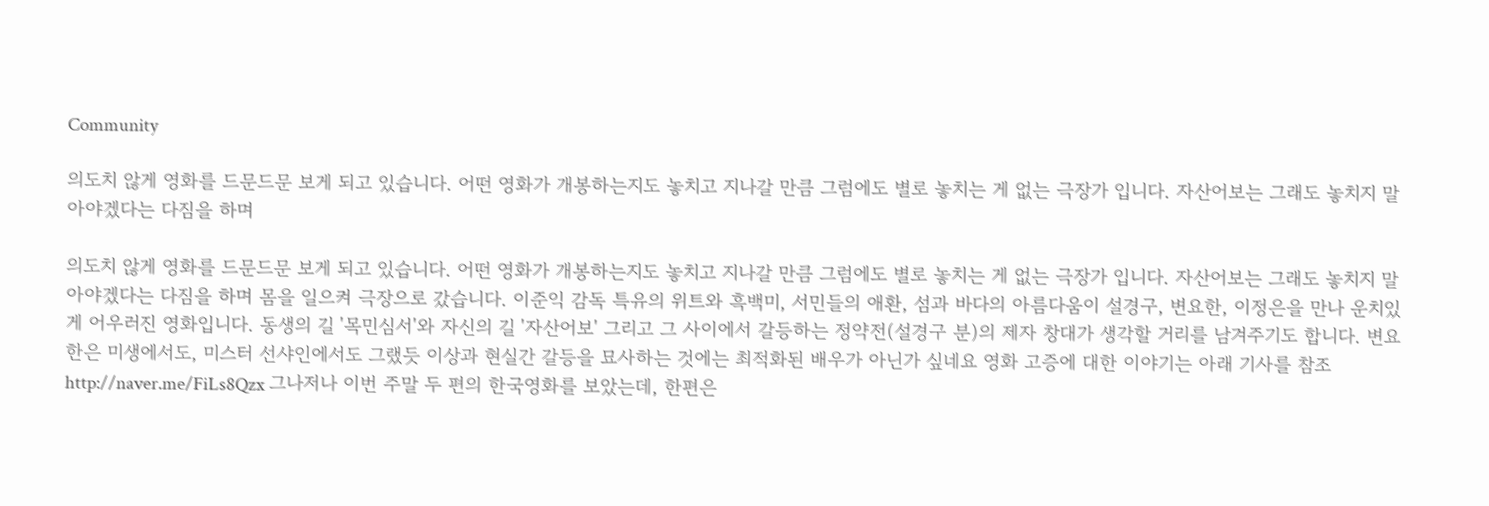Community

의도치 않게 영화를 드문드문 보게 되고 있습니다. 어떤 영화가 개봉하는지도 놓치고 지나갈 만큼 그럼에도 별로 놓치는 게 없는 극장가 입니다. 자산어보는 그래도 놓치지 말아야겠다는 다짐을 하며

의도치 않게 영화를 드문드문 보게 되고 있습니다. 어떤 영화가 개봉하는지도 놓치고 지나갈 만큼 그럼에도 별로 놓치는 게 없는 극장가 입니다. 자산어보는 그래도 놓치지 말아야겠다는 다짐을 하며 몸을 일으켜 극장으로 갔습니다. 이준익 감독 특유의 위트와 흑백미, 서민들의 애환, 섬과 바다의 아름다움이 설경구, 변요한, 이정은을 만나 운치있게 어우러진 영화입니다. 동생의 길 '목민심서'와 자신의 길 '자산어보' 그리고 그 사이에서 갈등하는 정약전(설경구 분)의 제자 창대가 생각할 거리를 남겨주기도 합니다. 변요한은 미생에서도, 미스터 선샤인에서도 그랬듯 이상과 현실간 갈등을 묘사하는 것에는 최적화된 배우가 아닌가 싶네요 영화 고증에 대한 이야기는 아래 기사를 참조 http://naver.me/FiLs8Qzx 그나저나 이번 주말 두 편의 한국영화를 보았는데, 한편은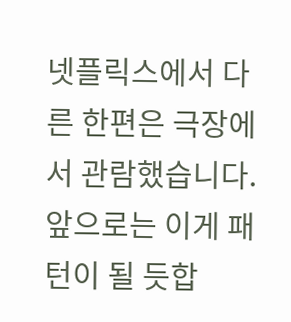넷플릭스에서 다른 한편은 극장에서 관람했습니다. 앞으로는 이게 패턴이 될 듯합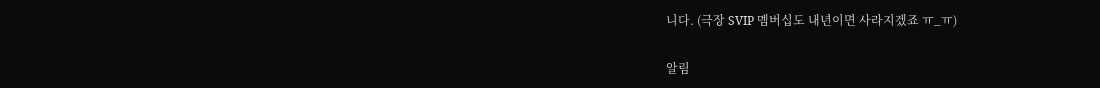니다. (극장 SVIP 멤버십도 내년이면 사라지겠죠 ㅠ_ㅠ)

알림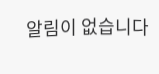알림이 없습니다